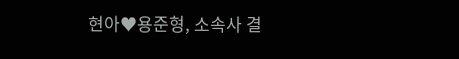현아♥용준형, 소속사 결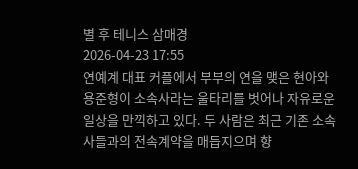별 후 테니스 삼매경
2026-04-23 17:55
연예계 대표 커플에서 부부의 연을 맺은 현아와 용준형이 소속사라는 울타리를 벗어나 자유로운 일상을 만끽하고 있다. 두 사람은 최근 기존 소속사들과의 전속계약을 매듭지으며 향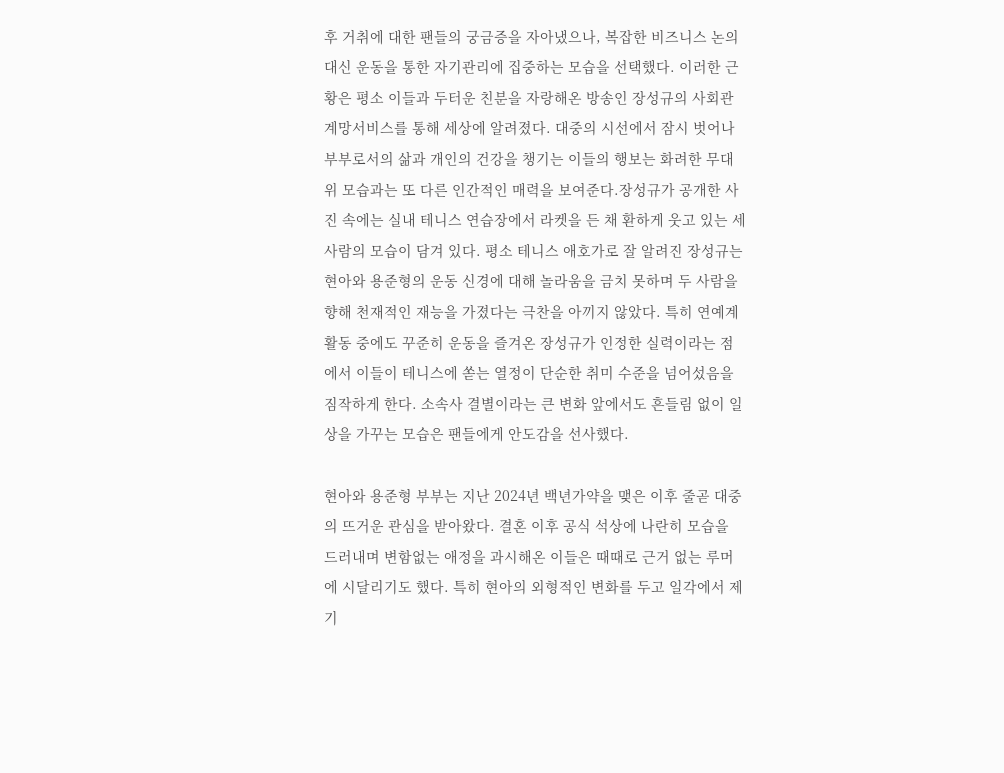후 거취에 대한 팬들의 궁금증을 자아냈으나, 복잡한 비즈니스 논의 대신 운동을 통한 자기관리에 집중하는 모습을 선택했다. 이러한 근황은 평소 이들과 두터운 친분을 자랑해온 방송인 장성규의 사회관계망서비스를 통해 세상에 알려졌다. 대중의 시선에서 잠시 벗어나 부부로서의 삶과 개인의 건강을 챙기는 이들의 행보는 화려한 무대 위 모습과는 또 다른 인간적인 매력을 보여준다.장성규가 공개한 사진 속에는 실내 테니스 연습장에서 라켓을 든 채 환하게 웃고 있는 세 사람의 모습이 담겨 있다. 평소 테니스 애호가로 잘 알려진 장성규는 현아와 용준형의 운동 신경에 대해 놀라움을 금치 못하며 두 사람을 향해 천재적인 재능을 가졌다는 극찬을 아끼지 않았다. 특히 연예계 활동 중에도 꾸준히 운동을 즐겨온 장성규가 인정한 실력이라는 점에서 이들이 테니스에 쏟는 열정이 단순한 취미 수준을 넘어섰음을 짐작하게 한다. 소속사 결별이라는 큰 변화 앞에서도 흔들림 없이 일상을 가꾸는 모습은 팬들에게 안도감을 선사했다.

현아와 용준형 부부는 지난 2024년 백년가약을 맺은 이후 줄곧 대중의 뜨거운 관심을 받아왔다. 결혼 이후 공식 석상에 나란히 모습을 드러내며 변함없는 애정을 과시해온 이들은 때때로 근거 없는 루머에 시달리기도 했다. 특히 현아의 외형적인 변화를 두고 일각에서 제기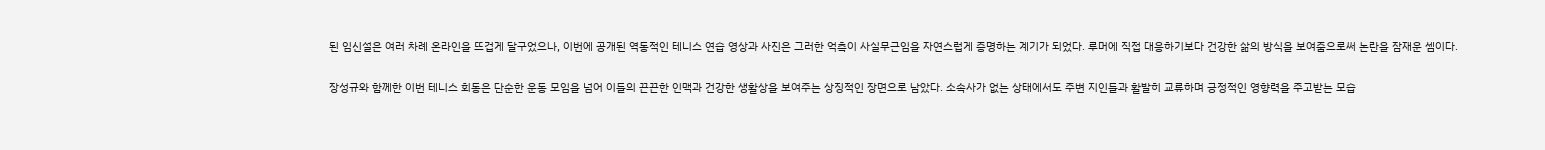된 임신설은 여러 차례 온라인을 뜨겁게 달구었으나, 이번에 공개된 역동적인 테니스 연습 영상과 사진은 그러한 억측이 사실무근임을 자연스럽게 증명하는 계기가 되었다. 루머에 직접 대응하기보다 건강한 삶의 방식을 보여줌으로써 논란을 잠재운 셈이다.

장성규와 함께한 이번 테니스 회동은 단순한 운동 모임을 넘어 이들의 끈끈한 인맥과 건강한 생활상을 보여주는 상징적인 장면으로 남았다. 소속사가 없는 상태에서도 주변 지인들과 활발히 교류하며 긍정적인 영향력을 주고받는 모습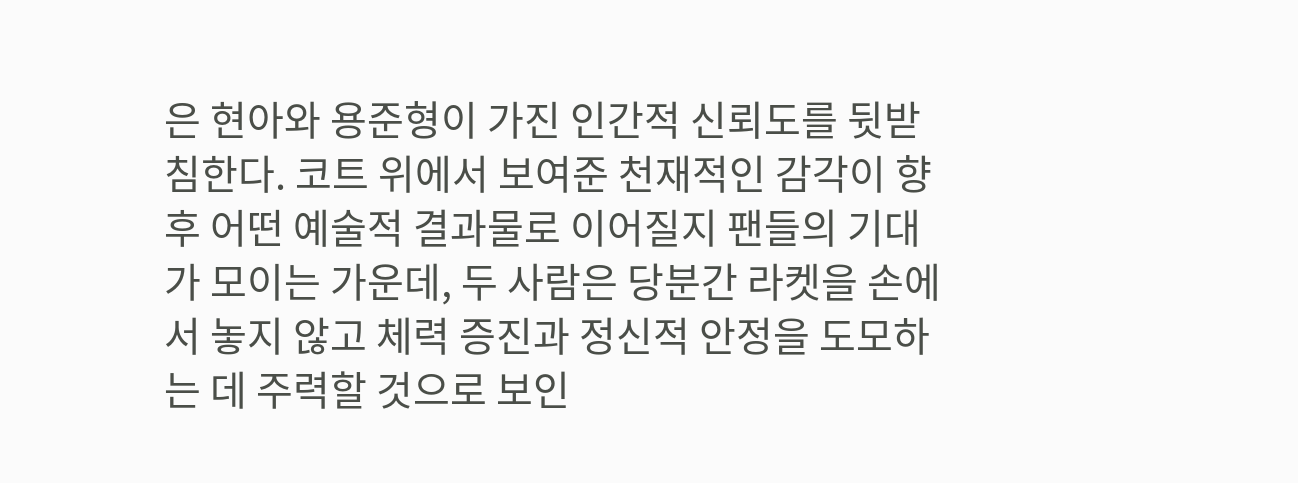은 현아와 용준형이 가진 인간적 신뢰도를 뒷받침한다. 코트 위에서 보여준 천재적인 감각이 향후 어떤 예술적 결과물로 이어질지 팬들의 기대가 모이는 가운데, 두 사람은 당분간 라켓을 손에서 놓지 않고 체력 증진과 정신적 안정을 도모하는 데 주력할 것으로 보인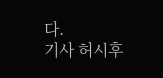다.
기사 허시후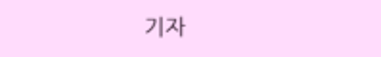기자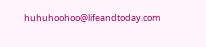huhuhoohoo@lifeandtoday.com